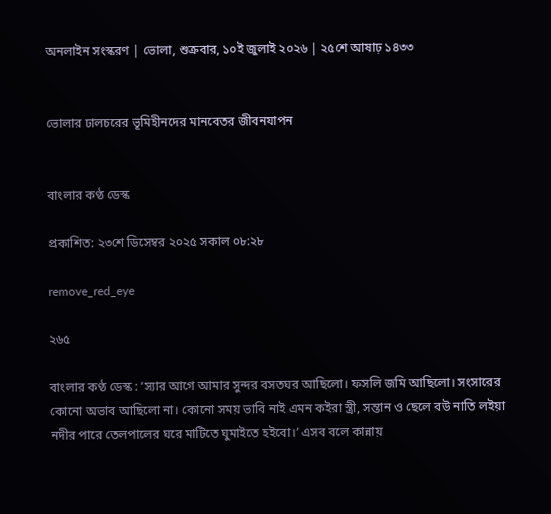অনলাইন সংস্করণ | ভোলা, শুক্রবার, ১০ই জুলাই ২০২৬ | ২৫শে আষাঢ় ১৪৩৩


ভোলার ঢালচরের ভূমিহীনদের মানবেতর জীবনযাপন


বাংলার কণ্ঠ ডেস্ক

প্রকাশিত: ২৩শে ডিসেম্বর ২০২৫ সকাল ০৮:২৮

remove_red_eye

২৬৫

বাংলার কণ্ঠ ডেস্ক : ‘স্যার আগে আমার সুন্দর বসতঘর আছিলো। ফসলি জমি আছিলো। সংসারের কোনো অভাব আছিলো না। কোনো সময় ভাবি নাই এমন কইরা স্ত্রী, সন্তান ও ছেলে বউ নাতি লইয়া নদীর পারে তেলপালের ঘরে মাটিতে ঘুমাইতে হইবো।’ এসব বলে কান্নায়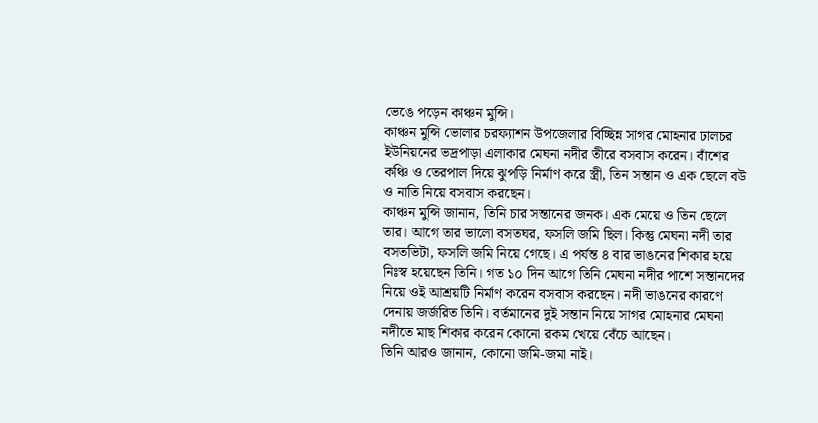ভেঙে পড়েন কাঞ্চন মুন্সি।
কাঞ্চন মুন্সি ভোলার চরফ্যাশন উপজেলার বিচ্ছিন্ন সাগর মোহনার ঢালচর ইউনিয়নের ভদ্রপাড়া এলাকার মেঘনা নদীর তীরে বসবাস করেন। বাঁশের কঞ্চি ও তেরপাল দিয়ে ঝুপড়ি নির্মাণ করে স্ত্রী, তিন সন্তান ও এক ছেলে বউ ও নাতি নিয়ে বসবাস করছেন।
কাঞ্চন মুন্সি জানান, তিনি চার সন্তানের জনক। এক মেয়ে ও তিন ছেলে তার। আগে তার ভালো বসতঘর, ফসলি জমি ছিল। কিন্তু মেঘনা নদী তার বসতভিটা, ফসলি জমি নিয়ে গেছে। এ পর্যন্ত ৪ বার ভাঙনের শিকার হয়ে নিঃস্ব হয়েছেন তিনি। গত ১০ দিন আগে তিনি মেঘনা নদীর পাশে সন্তানদের নিয়ে ওই আশ্রয়টি নির্মাণ করেন বসবাস করছেন। নদী ভাঙনের কারণে দেনায় জর্জরিত তিনি। বর্তমানের দুই সন্তান নিয়ে সাগর মোহনার মেঘনা নদীতে মাছ শিকার করেন কোনো রকম খেয়ে বেঁচে আছেন।
তিনি আরও জানান, কোনো জমি-জমা নাই।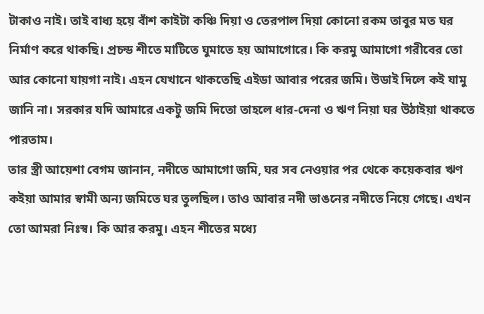টাকাও নাই। তাই বাধ্য হয়ে বাঁশ কাইটা কঞ্চি দিয়া ও তেরপাল দিয়া কোনো রকম তাবুর মত ঘর নির্মাণ করে থাকছি। প্রচন্ড শীতে মাটিতে ঘুমাতে হয় আমাগোরে। কি করমু আমাগো গরীবের তো আর কোনো যায়গা নাই। এহন যেখানে থাকতেছি এইডা আবার পরের জমি। উডাই দিলে কই যামু জানি না। সরকার যদি আমারে একটু জমি দিতো তাহলে ধার-দেনা ও ঋণ নিয়া ঘর উঠাইয়া থাকতে পারতাম।
তার স্ত্রী আয়েশা বেগম জানান, নদীতে আমাগো জমি, ঘর সব নেওয়ার পর থেকে কয়েকবার ঋণ কইয়া আমার স্বামী অন্য জমিতে ঘর তুলছিল। তাও আবার নদী ভাঙনের নদীতে নিয়ে গেছে। এখন তো আমরা নিঃস্ব। কি আর করমু। এহন শীতের মধ্যে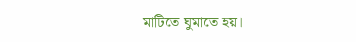মাটিতে ঘুমাতে হয়।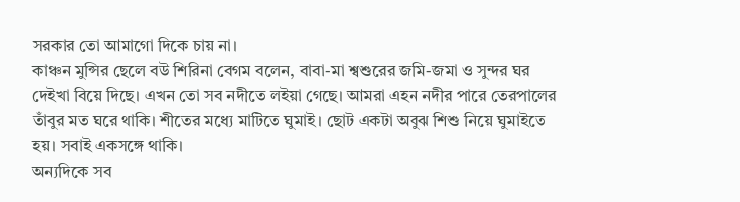সরকার তো আমাগো দিকে চায় না।
কাঞ্চন মুন্সির ছেলে বউ শিরিনা বেগম বলেন, বাবা-মা শ্বশুরের জমি-জমা ও সুন্দর ঘর দেইখা বিয়ে দিছে। এখন তো সব নদীতে লইয়া গেছে। আমরা এহন নদীর পারে তেরপালের তাঁবুর মত ঘরে থাকি। শীতের মধ্যে মাটিতে ঘুমাই। ছোট একটা অবুঝ শিশু নিয়ে ঘুমাইতে হয়। সবাই একসঙ্গে থাকি।
অন্যদিকে সব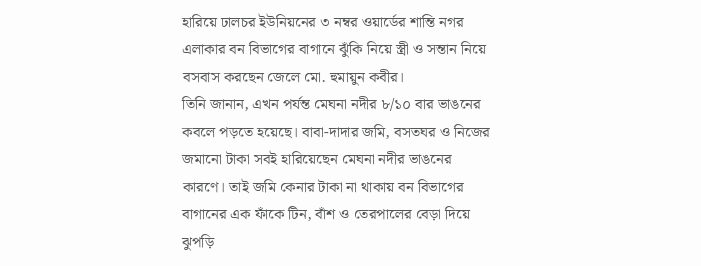হারিয়ে ঢালচর ইউনিয়নের ৩ নম্বর ওয়ার্ডের শান্তি নগর এলাকার বন বিভাগের বাগানে ঝুঁকি নিয়ে স্ত্রী ও সন্তান নিয়ে বসবাস করছেন জেলে মো. হুমায়ুন কবীর।
তিনি জানান, এখন পর্যন্ত মেঘনা নদীর ৮/১০ বার ভাঙনের কবলে পড়তে হয়েছে। বাবা-দাদার জমি, বসতঘর ও নিজের জমানো টাকা সবই হারিয়েছেন মেঘনা নদীর ভাঙনের কারণে। তাই জমি কেনার টাকা না থাকায় বন বিভাগের বাগানের এক ফাঁকে টিন, বাঁশ ও তেরপালের বেড়া দিয়ে ঝুপড়ি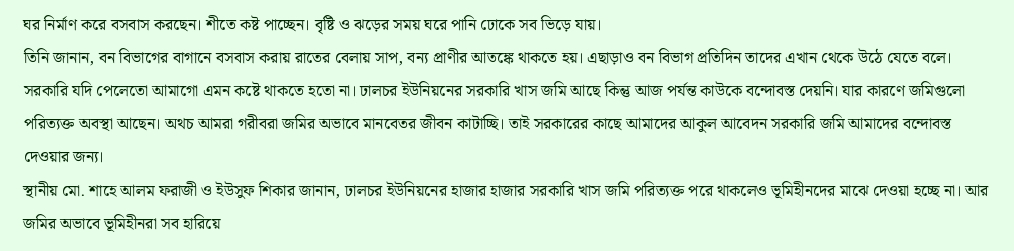ঘর নির্মাণ করে বসবাস করছেন। শীতে কষ্ট পাচ্ছেন। বৃষ্টি ও ঝড়ের সময় ঘরে পানি ঢোকে সব ভিড়ে যায়।
তিনি জানান, বন বিভাগের বাগানে বসবাস করায় রাতের বেলায় সাপ, বন্য প্রাণীর আতঙ্কে থাকতে হয়। এছাড়াও বন বিভাগ প্রতিদিন তাদের এখান থেকে উঠে যেতে বলে। সরকারি যদি পেলেতো আমাগো এমন কষ্টে থাকতে হতো না। ঢালচর ইউনিয়নের সরকারি খাস জমি আছে কিন্তু আজ পর্যন্ত কাউকে বন্দোবস্ত দেয়নি। যার কারণে জমিগুলো পরিত্যক্ত অবস্থা আছেন। অথচ আমরা গরীবরা জমির অভাবে মানবেতর জীবন কাটাচ্ছি। তাই সরকারের কাছে আমাদের আকুল আবেদন সরকারি জমি আমাদের বন্দোবস্ত দেওয়ার জন্য।
স্থানীয় মো. শাহে আলম ফরাজী ও ইউসুফ শিকার জানান, ঢালচর ইউনিয়নের হাজার হাজার সরকারি খাস জমি পরিত্যক্ত পরে থাকলেও ভূমিহীনদের মাঝে দেওয়া হচ্ছে না। আর জমির অভাবে ভূমিহীনরা সব হারিয়ে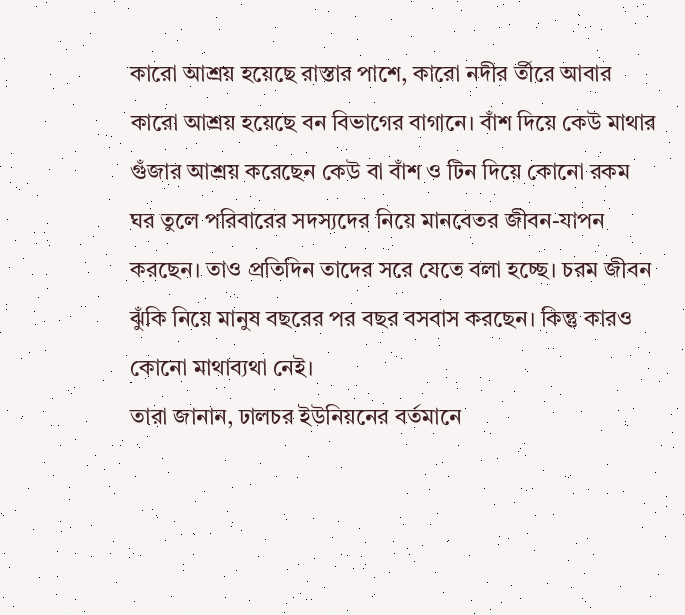কারো আশ্রয় হয়েছে রাস্তার পাশে, কারো নদীর র্তীরে আবার কারো আশ্রয় হয়েছে বন বিভাগের বাগানে। বাঁশ দিয়ে কেউ মাথার গুঁজার আশ্রয় করেছেন কেউ বা বাঁশ ও টিন দিয়ে কোনো রকম ঘর তুলে পরিবারের সদস্যদের নিয়ে মানবেতর জীবন-যাপন করছেন। তাও প্রতিদিন তাদের সরে যেতে বলা হচ্ছে। চরম জীবন ঝুঁকি নিয়ে মানুষ বছরের পর বছর বসবাস করছেন। কিন্তু কারও কোনো মাথাব্যথা নেই।
তারা জানান, ঢালচর ইউনিয়নের বর্তমানে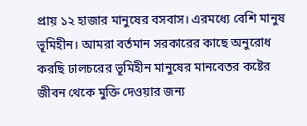প্রায় ১২ হাজার মানুষের বসবাস। এরমধ্যে বেশি মানুষ ভূমিহীন। আমরা বর্তমান সরকারের কাছে অনুরোধ করছি ঢালচরের ভূমিহীন মানুষের মানবেতর কষ্টের জীবন থেকে মুক্তি দেওয়ার জন্য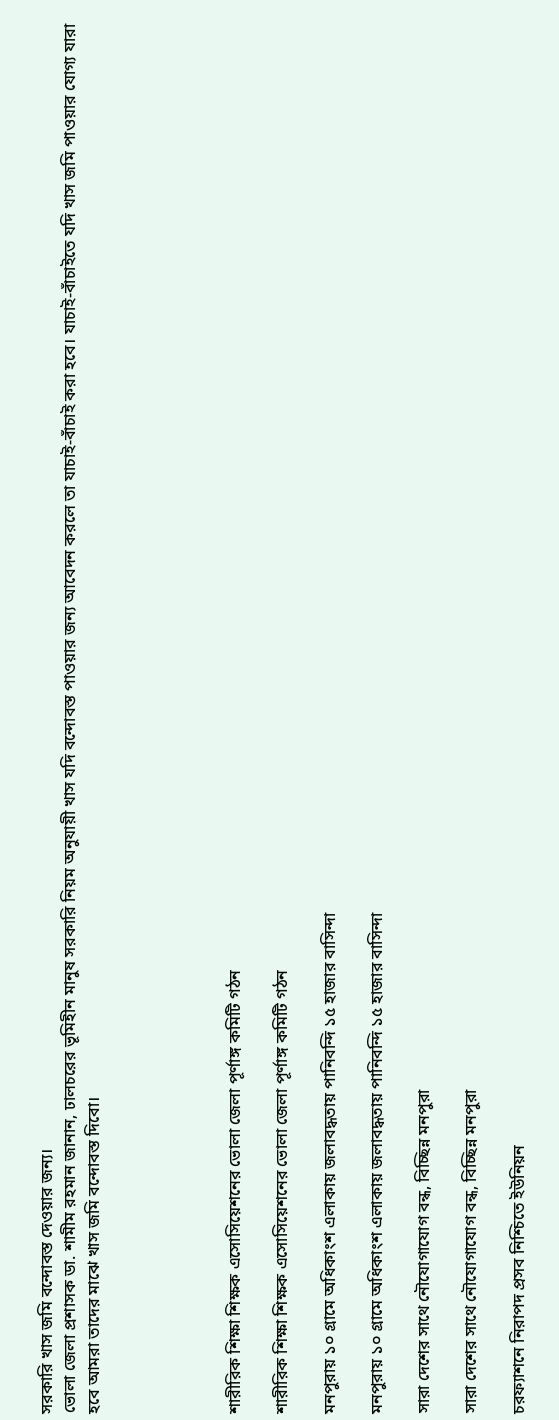সরকারি খাস জমি বন্দোবস্ত দেওয়ার জন্য।
ভোলা জেলা প্রশাসক ডা. শামীম রহমান জানান, ঢালচরের ভূমিহীন মানুষ সরকারি নিয়ম অনুযায়ী খাস যদি বন্দোবস্ত পাওয়ার জন্য আবেদন করলে তা যাচাই-বাঁচাই করা হবে। যাচাই-বাঁচাইতে যদি খাস জমি পাওয়ার যোগ্য যারা হবে আমরা তাদের মাঝে খাস জমি বন্দোবস্ত দিবো।





শারীরিক শিক্ষা শিক্ষক এসোসিয়েশনের ভোলা জেলা পূর্ণাঙ্গ কমিটি গঠন

শারীরিক শিক্ষা শিক্ষক এসোসিয়েশনের ভোলা জেলা পূর্ণাঙ্গ কমিটি গঠন

মনপুরায় ১০ গ্রামে অধিকাংশ এলাকায় জলাবদ্ধতায় পানিবন্দি ১৫ হাজার বাসিন্দা

মনপুরায় ১০ গ্রামে অধিকাংশ এলাকায় জলাবদ্ধতায় পানিবন্দি ১৫ হাজার বাসিন্দা

সারা দেশের সাথে নৌযোগাযোগ বন্ধ, বিচ্ছিন্ন মনপুরা

সারা দেশের সাথে নৌযোগাযোগ বন্ধ, বিচ্ছিন্ন মনপুরা

চরফ্যাশনে নিরাপদ প্রসব নিশ্চিতে ইউনিয়ন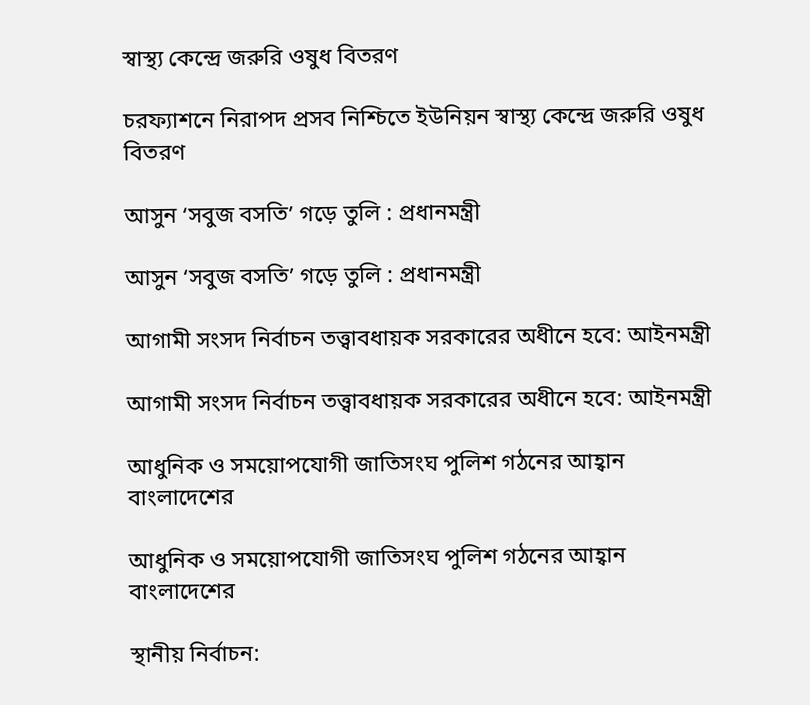স্বাস্থ্য কেন্দ্রে জরুরি ওষুধ বিতরণ

চরফ্যাশনে নিরাপদ প্রসব নিশ্চিতে ইউনিয়ন স্বাস্থ্য কেন্দ্রে জরুরি ওষুধ বিতরণ

আসুন ‘সবুজ বসতি’ গড়ে তুলি : প্রধানমন্ত্রী

আসুন ‘সবুজ বসতি’ গড়ে তুলি : প্রধানমন্ত্রী

আগামী সংসদ নির্বাচন তত্ত্বাবধায়ক সরকারের অধীনে হবে: আইনমন্ত্রী

আগামী সংসদ নির্বাচন তত্ত্বাবধায়ক সরকারের অধীনে হবে: আইনমন্ত্রী

আধুনিক ও সময়োপযোগী জাতিসংঘ পুলিশ গঠনের আহ্বান বাংলাদেশের

আধুনিক ও সময়োপযোগী জাতিসংঘ পুলিশ গঠনের আহ্বান বাংলাদেশের

স্থানীয় নির্বাচন: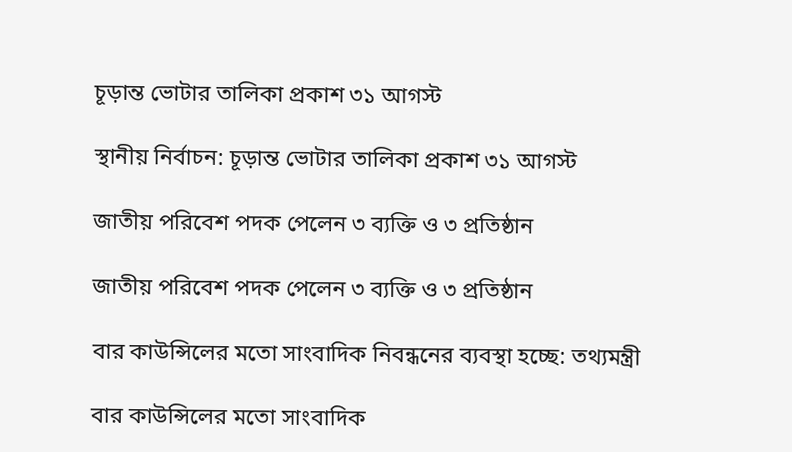চূড়ান্ত ভোটার তালিকা প্রকাশ ৩১ আগস্ট

স্থানীয় নির্বাচন: চূড়ান্ত ভোটার তালিকা প্রকাশ ৩১ আগস্ট

জাতীয় পরিবেশ পদক পেলেন ৩ ব্যক্তি ও ৩ প্রতিষ্ঠান

জাতীয় পরিবেশ পদক পেলেন ৩ ব্যক্তি ও ৩ প্রতিষ্ঠান

বার কাউন্সিলের মতো সাংবাদিক নিবন্ধনের ব্যবস্থা হচ্ছে: তথ্যমন্ত্রী

বার কাউন্সিলের মতো সাংবাদিক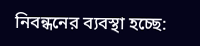নিবন্ধনের ব্যবস্থা হচ্ছে: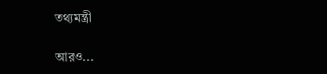তথ্যমন্ত্রী

আরও...